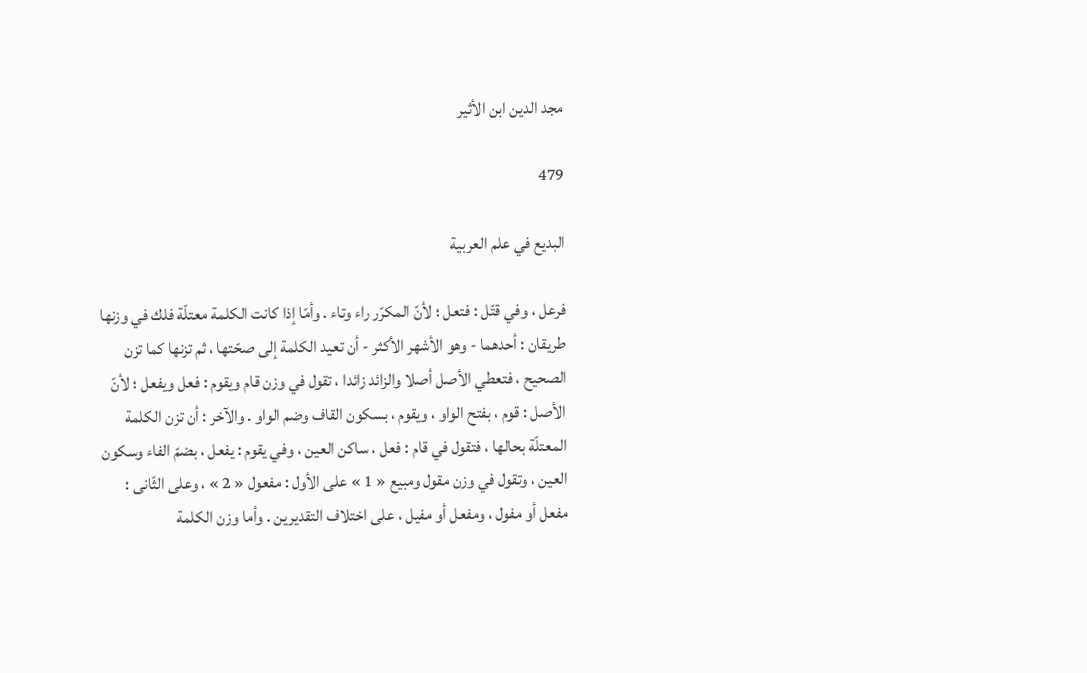مجد الدين ابن الأثير

479

البديع في علم العربية

فرعل ، وفي قتّل : فتعل ؛ لأنّ المكرّر راء وتاء . وأمّا إذا كانت الكلمة معتلّة فلك في وزنها طريقان : أحدهما - وهو الأشهر الأكثر - أن تعيد الكلمة إلى صحّتها ، ثم تزنها كما تزن الصحيح ، فتعطي الأصل أصلا والزائد زائدا ، تقول في وزن قام ويقوم : فعل ويفعل ؛ لأنّ الأصل : قوم ، بفتح الواو ، ويقوم ، بسكون القاف وضم الواو . والآخر : أن تزن الكلمة المعتلّة بحالها ، فتقول في قام : فعل ، ساكن العين ، وفي يقوم : يفعل ، بضمّ الفاء وسكون العين ، وتقول في وزن مقول ومبيع « 1 » على الأول : مفعول « 2 » ، وعلى الثّانى : مفعل أو مفول ، ومفعل أو مفيل ، على اختلاف التقديرين . وأما وزن الكلمة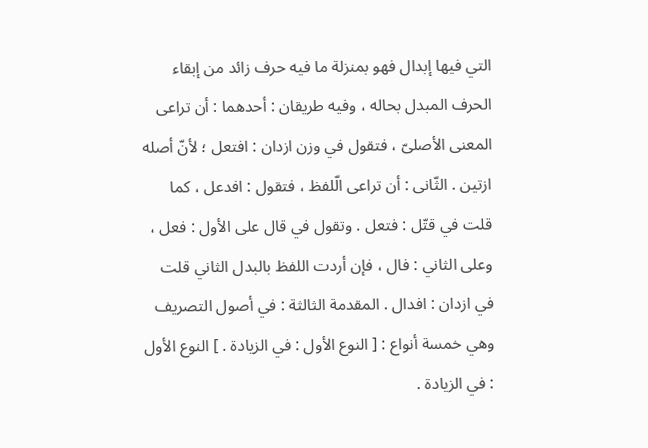التي فيها إبدال فهو بمنزلة ما فيه حرف زائد من إبقاء الحرف المبدل بحاله ، وفيه طريقان : أحدهما : أن تراعى المعنى الأصلىّ ، فتقول في وزن ازدان : افتعل ؛ لأنّ أصله ازتين . الثّانى : أن تراعى الّلفظ ، فتقول : افدعل ، كما قلت في قتّل : فتعل . وتقول في قال على الأول : فعل ، وعلى الثاني : فال ، فإن أردت اللفظ بالبدل الثاني قلت في ازدان : افدال . المقدمة الثالثة : في أصول التصريف وهي خمسة أنواع : [ النوع الأول : في الزيادة . ] النوع الأول : في الزيادة .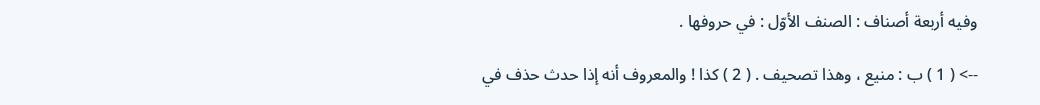وفيه أربعة أصناف : الصنف الأوّل : في حروفها .

--> ( 1 ) ب : منيع ، وهذا تصحيف . ( 2 ) كذا ! والمعروف أنه إذا حدث حذف في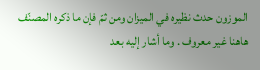الموزون حدث نظيره في الميزان ومن ثمّ فإن ما ذكره المصنّف هاهنا غير معروف . وما أشار إليه بعد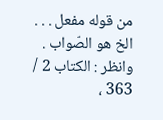من قوله مفعل . . . الخ هو الصّواب . وانظر : الكتاب 2 / 363 ،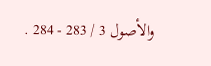والأصول 3 / 283 - 284 .